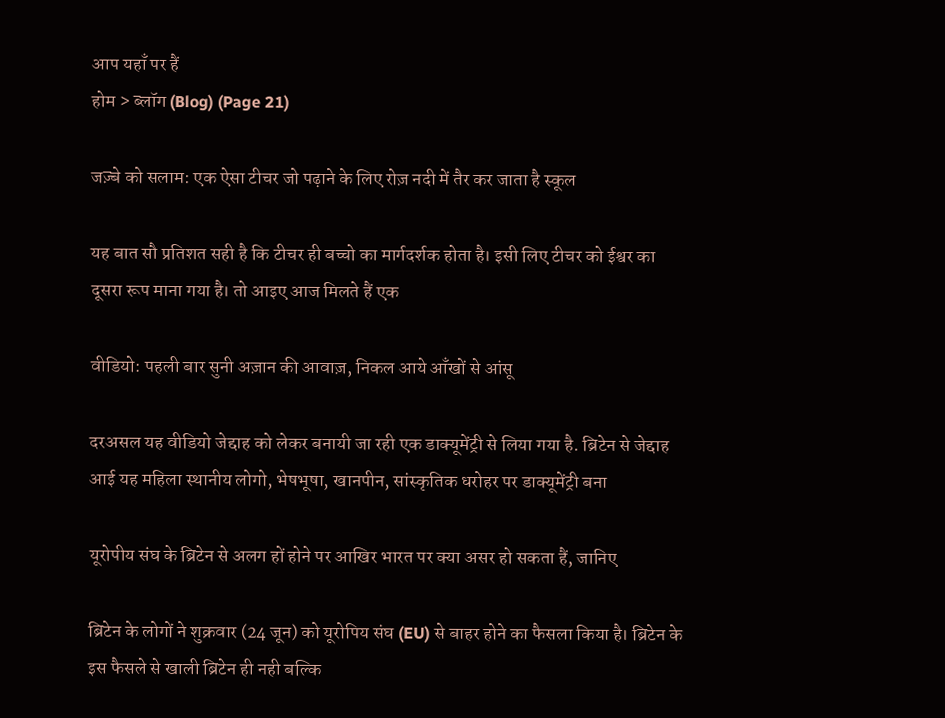आप यहाँ पर हैं
होम > ब्लॉग (Blog) (Page 21)

जज़्बे को सलाम: एक ऐसा टीचर जो पढ़ाने के लिए रोज़ नदी में तैर कर जाता है स्कूल

यह बात सौ प्रतिशत सही है कि टीचर ही बच्चो का मार्गदर्शक होता है। इसी लिए टीचर को ईश्वर का दूसरा रूप माना गया है। तो आइए आज मिलते हैं एक

वीडियो: पहली बार सुनी अज़ान की आवाज़, निकल आये आँखों से आंसू

दरअसल यह वीडियो जेद्दाह को लेकर बनायी जा रही एक डाक्यूमेंट्री से लिया गया है. ब्रिटेन से जेद्दाह आई यह महिला स्थानीय लोगो, भेषभूषा, खानपीन, सांस्कृतिक धरोहर पर डाक्यूमेंट्री बना

यूरोपीय संघ के ब्रिटेन से अलग हों होने पर आखिर भारत पर क्या असर हो सकता हैं, जानिए

ब्रिटेन के लोगों ने शुक्रवार (24 जून) को यूरोपिय संघ (EU) से बाहर होने का फैसला किया है। ब्रिटेन के इस फैसले से खाली ब्रिटेन ही नही बल्कि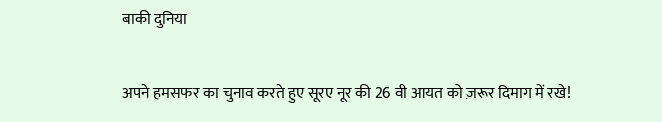बाकी दुनिया

अपने हमसफर का चुनाव करते हुए सूरए नूर की 26 वी आयत को ज़रूर दिमाग में रखे!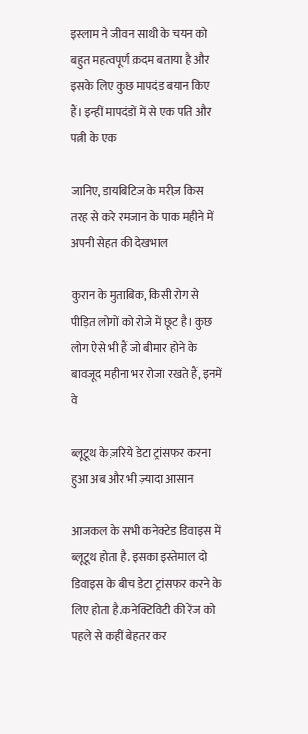इस्लाम ने जीवन साथी के चयन को बहुत महत्वपूर्ण क़दम बताया है और इसके लिए कुछ मापदंड बयान किए हैं। इन्हीं मापदंडों में से एक पति और पत्नी के एक

जानिए, डायबिटिज के मरीज़ किस तरह से करे रमजान के पाक महीने में अपनी सेहत की देखभाल

कुरान के मुताबिक, किसी रोग से पीड़ित लोगों को रोजे में छूट है। कुछ लोग ऐसे भी हैं जो बीमार होने के बावजूद महीना भर रोजा रखते हैं, इनमें वे

ब्लूटूथ के ज़रिये डेटा ट्रांसफर करना हुआ अब और भी ज़्यादा आसान

आजकल के सभी कनेक्टेड डिवाइस में ब्लूटूथ होता है. इसका इस्तेमाल दो डिवाइस के बीच डेटा ट्रांसफर करने के लिए होता है.कनेक्टिविटी की रेंज को पहले से कहीं बेहतर कर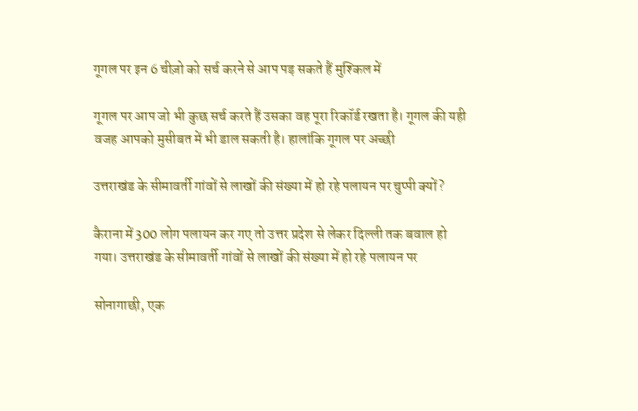गूगल पर इन 6 चीज़ो को सर्च करने से आप पड़ सकते हैं मुश्किल में

गूगल पर आप जो भी कुछ सर्च करते हैं उसका वह पूरा रिकॉर्ड रखता है। गूगल की यही वजह आपको मुसीबत में भी डाल सकती है। हालांकि गूगल पर अच्छी

उत्तराखंड के सीमावर्ती गांवों से लाखों की संख्या में हो रहे पलायन पर चुप्पी क्यों?

कैराना में 300 लोग पलायन कर गए तो उत्तर प्रदेश से लेकर दिल्ली तक बवाल हो गया। उत्तराखंड के सीमावर्ती गांवों से लाखों की संख्या में हो रहे पलायन पर

सोनागाछी, एक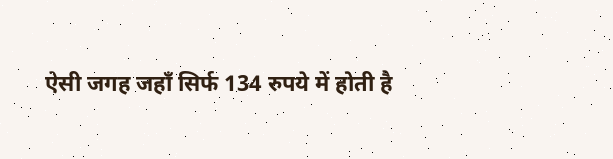ऐसी जगह जहाँ सिर्फ 134 रुपये में होती है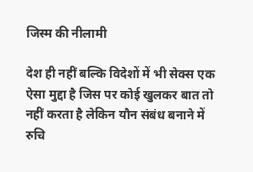जिस्म की नीलामी

देश ही नहीं बल्कि विदेशों में भी सेक्‍स एक ऐसा मुद्दा है जिस पर कोई खुलकर बात तो नहीं करता है लेकिन यौन संबंध बनाने में रुचि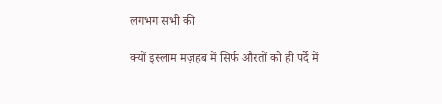लगभग सभी की

क्यों इस्लाम मज़हब में सिर्फ औरतों को ही पर्दे में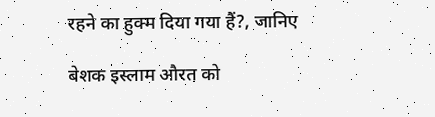रहने का हुक्म दिया गया हैं?, जानिए

बेशक इस्लाम औरत को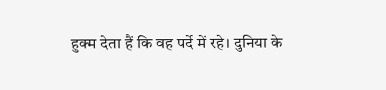हुक्म देता हैं कि वह पर्दे में रहे। दुनिया के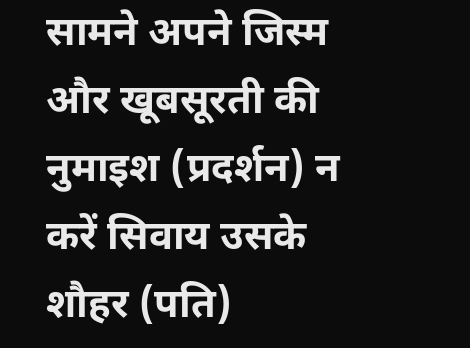सामने अपने जिस्म और खूबसूरती की नुमाइश (प्रदर्शन) न करें सिवाय उसके शौहर (पति)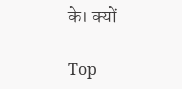के। क्यों

Top